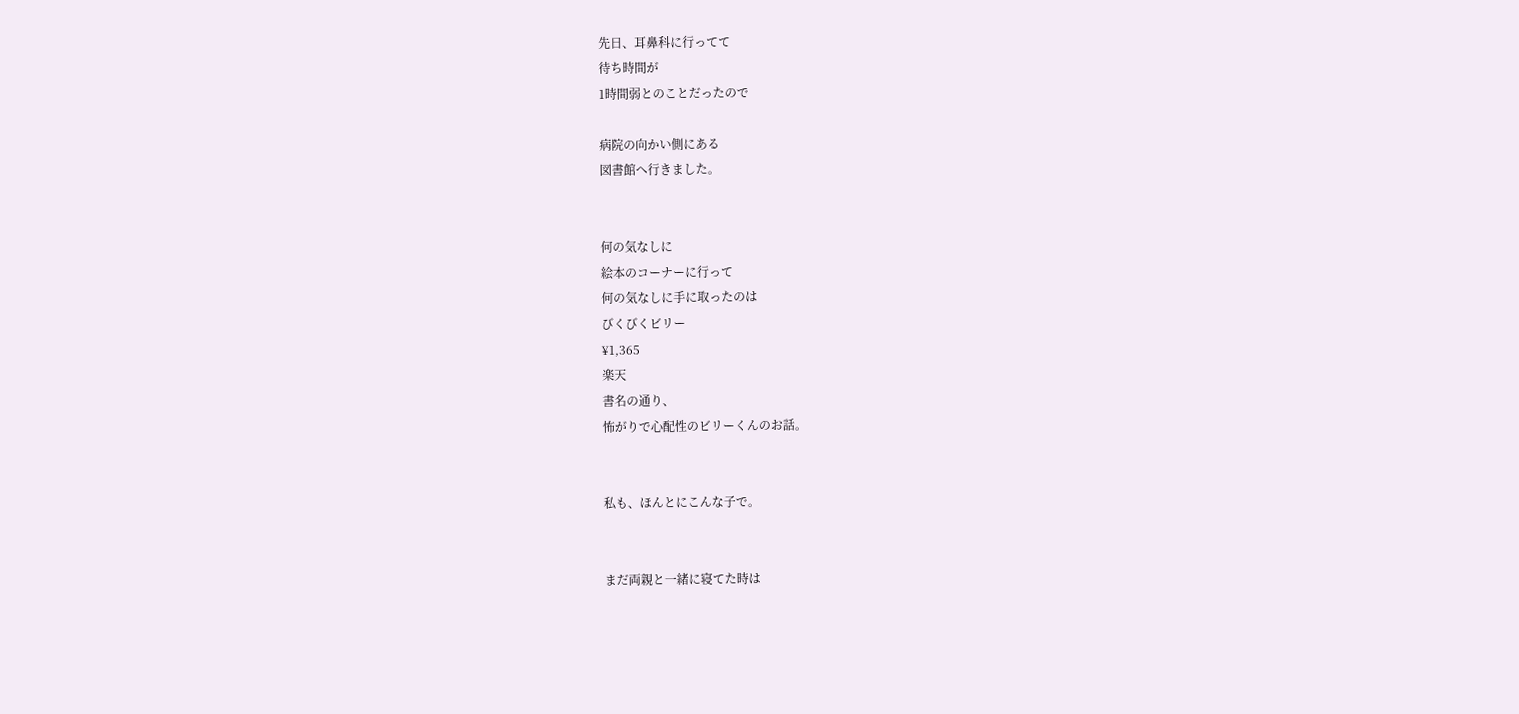先日、耳鼻科に行ってて
待ち時間が
1時間弱とのことだったので

病院の向かい側にある
図書館へ行きました。


何の気なしに
絵本のコーナーに行って
何の気なしに手に取ったのは
びくびくビリー
¥1,365
楽天
書名の通り、
怖がりで心配性のビリーくんのお話。


私も、ほんとにこんな子で。


まだ両親と一緒に寝てた時は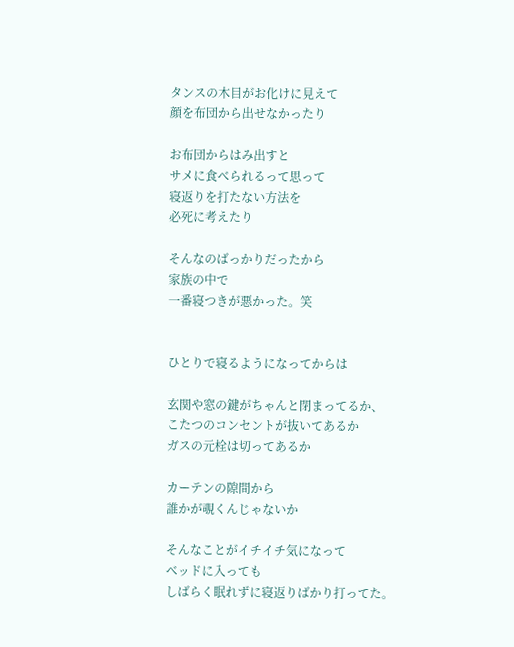タンスの木目がお化けに見えて
顔を布団から出せなかったり

お布団からはみ出すと
サメに食べられるって思って
寝返りを打たない方法を
必死に考えたり

そんなのばっかりだったから
家族の中で
一番寝つきが悪かった。笑


ひとりで寝るようになってからは

玄関や窓の鍵がちゃんと閉まってるか、
こたつのコンセントが抜いてあるか
ガスの元栓は切ってあるか

カーテンの隙間から
誰かが覗くんじゃないか

そんなことがイチイチ気になって
ベッドに入っても
しばらく眠れずに寝返りばかり打ってた。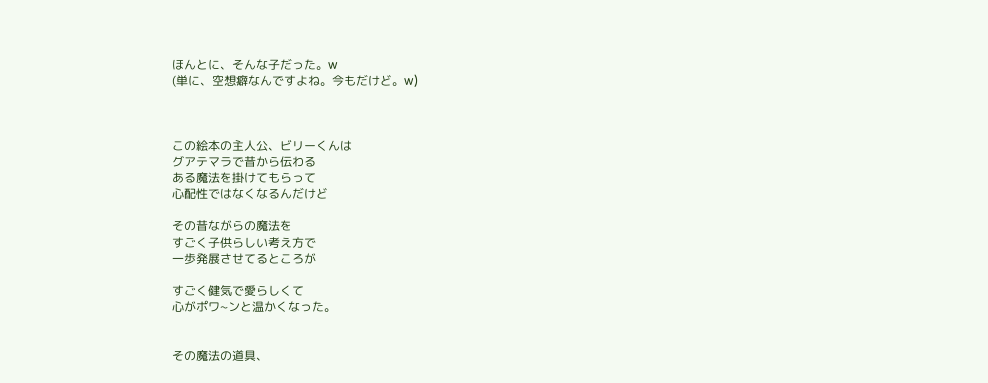ほんとに、そんな子だった。w
(単に、空想癖なんですよね。今もだけど。w)



この絵本の主人公、ビリーくんは
グアテマラで昔から伝わる
ある魔法を掛けてもらって
心配性ではなくなるんだけど

その昔ながらの魔法を
すごく子供らしい考え方で
一歩発展させてるところが

すごく健気で愛らしくて
心がポワ~ンと温かくなった。


その魔法の道具、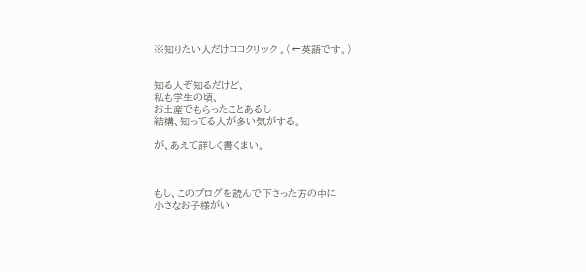※知りたい人だけココクリック 。(←英語です。)


知る人ぞ知るだけど、
私も学生の頃、
お土産でもらったことあるし
結構、知ってる人が多い気がする。

が、あえて詳しく書くまい。



もし、このブログを読んで下さった方の中に
小さなお子様がい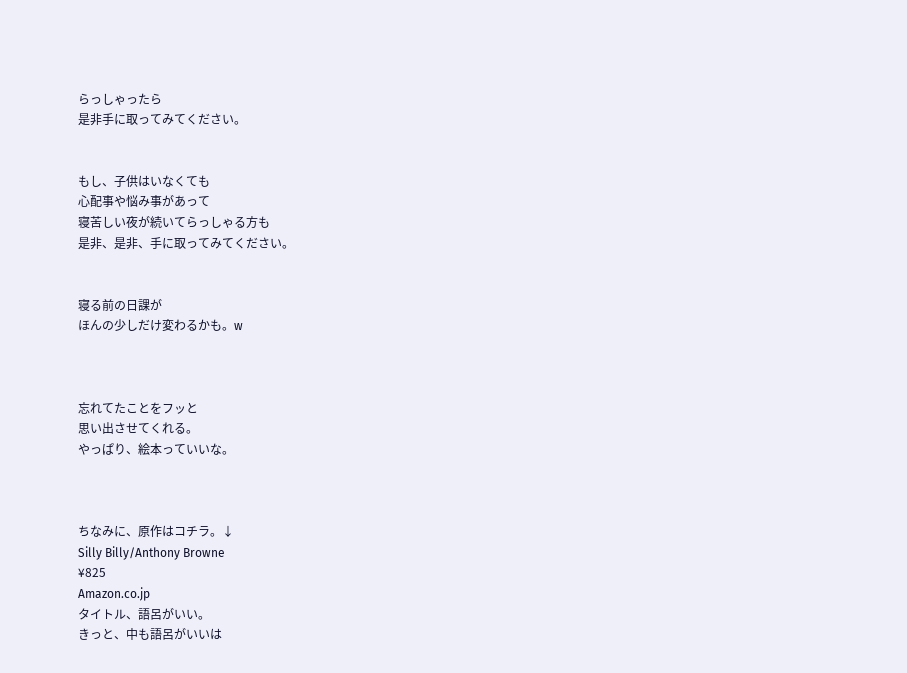らっしゃったら
是非手に取ってみてください。


もし、子供はいなくても
心配事や悩み事があって
寝苦しい夜が続いてらっしゃる方も
是非、是非、手に取ってみてください。


寝る前の日課が
ほんの少しだけ変わるかも。w



忘れてたことをフッと
思い出させてくれる。
やっぱり、絵本っていいな。



ちなみに、原作はコチラ。↓
Silly Billy/Anthony Browne
¥825
Amazon.co.jp
タイトル、語呂がいい。
きっと、中も語呂がいいは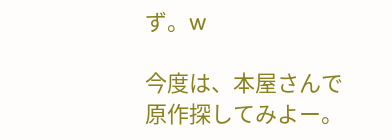ず。w

今度は、本屋さんで
原作探してみよー。